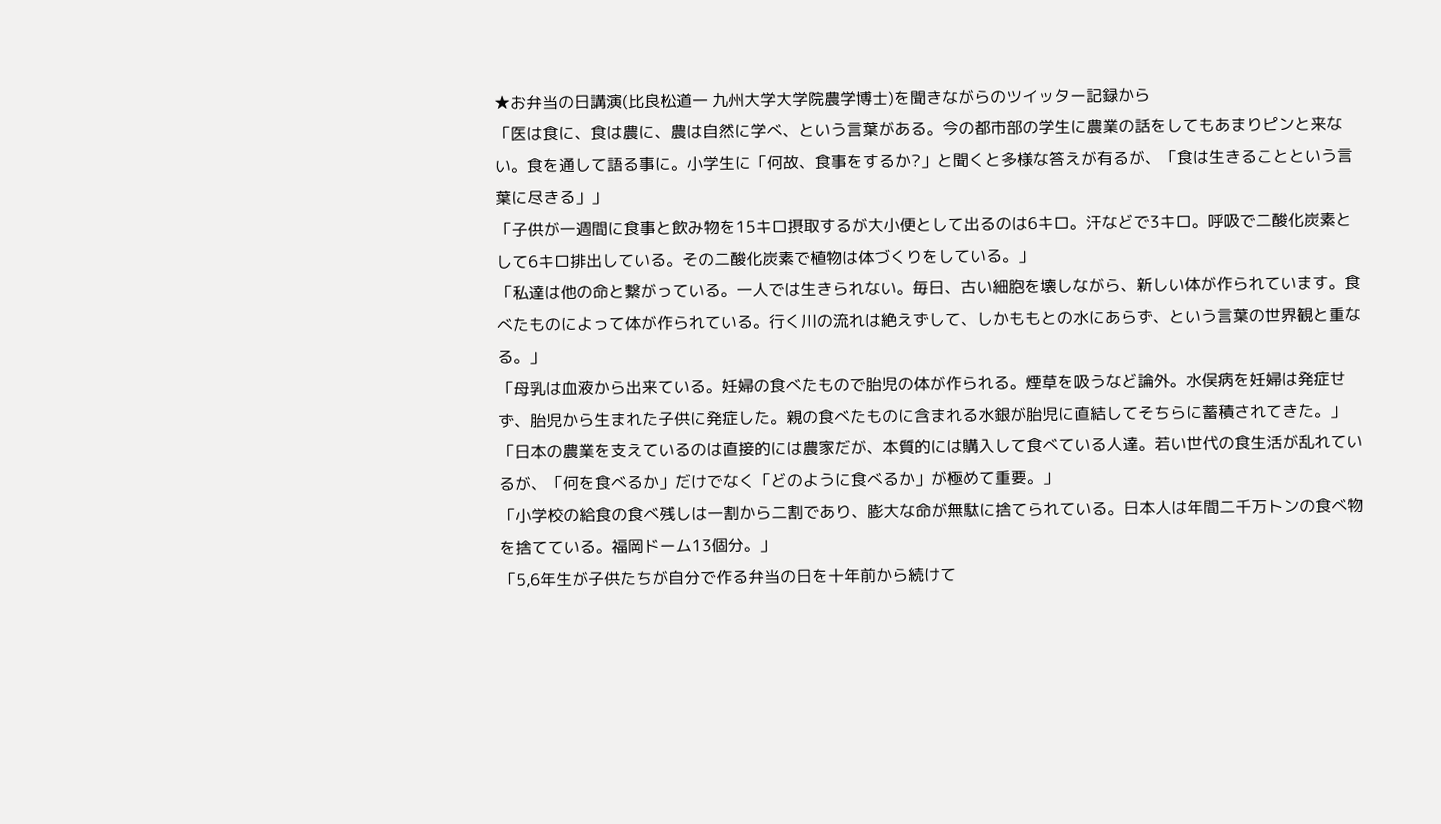★お弁当の日講演(比良松道一 九州大学大学院農学博士)を聞きながらのツイッター記録から
「医は食に、食は農に、農は自然に学べ、という言葉がある。今の都市部の学生に農業の話をしてもあまりピンと来ない。食を通して語る事に。小学生に「何故、食事をするか?」と聞くと多様な答えが有るが、「食は生きることという言葉に尽きる」」
「子供が一週間に食事と飲み物を15キロ摂取するが大小便として出るのは6キロ。汗などで3キロ。呼吸で二酸化炭素として6キロ排出している。その二酸化炭素で植物は体づくりをしている。」
「私達は他の命と繋がっている。一人では生きられない。毎日、古い細胞を壊しながら、新しい体が作られています。食べたものによって体が作られている。行く川の流れは絶えずして、しかももとの水にあらず、という言葉の世界観と重なる。」
「母乳は血液から出来ている。妊婦の食べたもので胎児の体が作られる。煙草を吸うなど論外。水俣病を妊婦は発症せず、胎児から生まれた子供に発症した。親の食べたものに含まれる水銀が胎児に直結してそちらに蓄積されてきた。」
「日本の農業を支えているのは直接的には農家だが、本質的には購入して食べている人達。若い世代の食生活が乱れているが、「何を食べるか」だけでなく「どのように食べるか」が極めて重要。」
「小学校の給食の食べ残しは一割から二割であり、膨大な命が無駄に捨てられている。日本人は年間二千万トンの食べ物を捨てている。福岡ドーム13個分。」
「5,6年生が子供たちが自分で作る弁当の日を十年前から続けて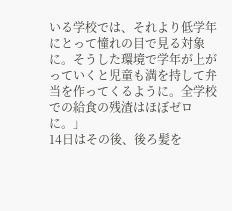いる学校では、それより低学年にとって憧れの目で見る対象に。そうした環境で学年が上がっていくと児童も満を持して弁当を作ってくるように。全学校での給食の残渣はほぼゼロに。」
14日はその後、後ろ髪を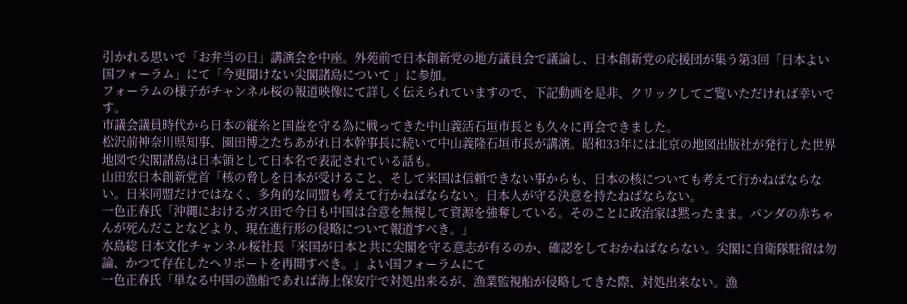引かれる思いで「お弁当の日」講演会を中座。外苑前で日本創新党の地方議員会で議論し、日本創新党の応援団が集う第3回「日本よい国フォーラム」にて「今更聞けない尖閣諸島について 」に参加。
フォーラムの様子がチャンネル桜の報道映像にて詳しく伝えられていますので、下記動画を是非、クリックしてご覧いただければ幸いです。
市議会議員時代から日本の縦糸と国益を守る為に戦ってきた中山義活石垣市長とも久々に再会できました。
松沢前神奈川県知事、園田博之たちあがれ日本幹事長に続いて中山義隆石垣市長が講演。昭和33年には北京の地図出版社が発行した世界地図で尖閣諸島は日本領として日本名で表記されている話も。
山田宏日本創新党首「核の脅しを日本が受けること、そして米国は信頼できない事からも、日本の核についても考えて行かねばならない。日米同盟だけではなく、多角的な同盟も考えて行かねばならない。日本人が守る決意を持たねばならない。
一色正春氏「沖縄におけるガス田で今日も中国は合意を無視して資源を強奪している。そのことに政治家は黙ったまま。パンダの赤ちゃんが死んだことなどより、現在進行形の侵略について報道すべき。」
水島総 日本文化チャンネル桜社長「米国が日本と共に尖閣を守る意志が有るのか、確認をしておかねばならない。尖閣に自衛隊駐留は勿論、かつて存在したヘリポートを再開すべき。」よい国フォーラムにて
一色正春氏「単なる中国の漁船であれば海上保安庁で対処出来るが、漁業監視船が侵略してきた際、対処出来ない。漁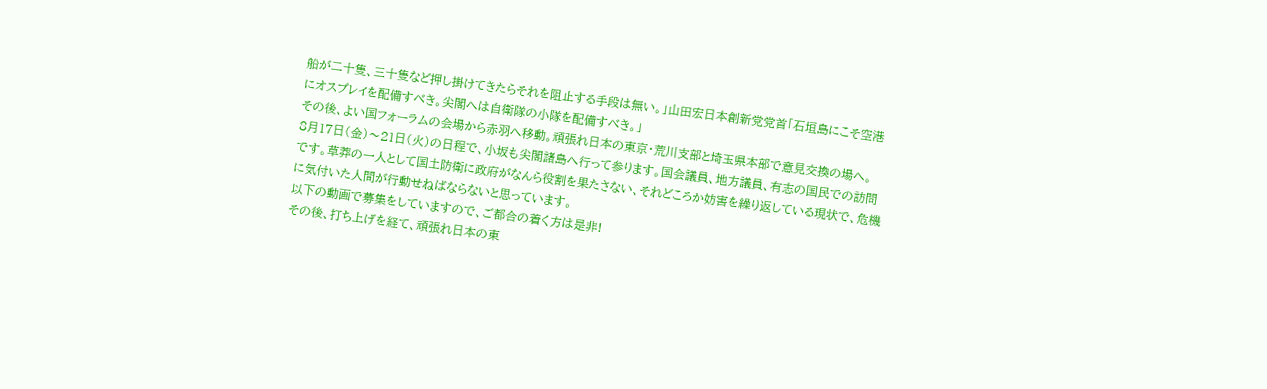船が二十隻、三十隻など押し掛けてきたらそれを阻止する手段は無い。」山田宏日本創新党党首「石垣島にこそ空港にオスプレイを配備すべき。尖閣へは自衛隊の小隊を配備すべき。」
その後、よい国フォーラムの会場から赤羽へ移動。頑張れ日本の東京・荒川支部と埼玉県本部で意見交換の場へ。
8月17日(金)〜21日(火)の日程で、小坂も尖閣諸島へ行って参ります。国会議員、地方議員、有志の国民での訪問です。草莽の一人として国土防衛に政府がなんら役割を果たさない、それどころか妨害を繰り返している現状で、危機に気付いた人間が行動せねばならないと思っています。
以下の動画で募集をしていますので、ご都合の着く方は是非!
その後、打ち上げを経て、頑張れ日本の東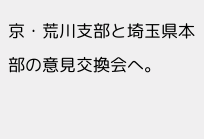京・荒川支部と埼玉県本部の意見交換会へ。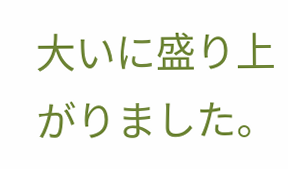大いに盛り上がりました。